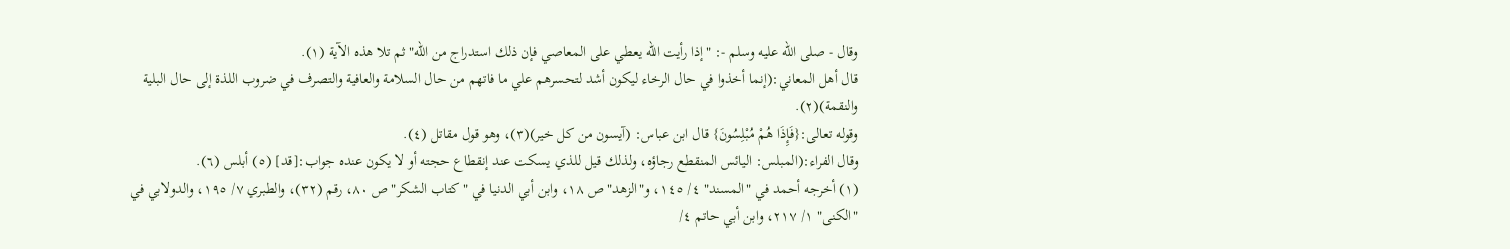وقال - صلى الله عليه وسلم -: "إذا رأيت الله يعطي على المعاصي فإن ذلك استدراج من الله" ثم تلا هذه الآية (١).
قال أهل المعاني:(إنما أخذوا في حال الرخاء ليكون أشد لتحسرهم علي ما فاتهم من حال السلامة والعافية والتصرف في ضروب اللذة إلى حال البلية والنقمة)(٢).
وقوله تعالى:{فَإِذَا هُمْ مُبْلِسُونَ} قال ابن عباس: (آيسون من كل خير)(٣)، وهو قول مقاتل (٤).
وقال الفراء:(المبلس: اليائس المنقطع رجاؤه، ولذلك قيل للذي يسكت عند إنقطاع حجته أو لا يكون عنده جواب:[قد] (٥) أبلس (٦).
(١) أخرجه أحمد في "المسند" ٤/ ١٤٥، و"الزهد" ص ١٨، وابن أبي الدنيا في "كتاب الشكر" ص ٨٠، رقم (٣٢)، والطبري ٧/ ١٩٥، والدولابي في "الكنى" ١/ ٢١٧، وابن أبي حاتم ٤/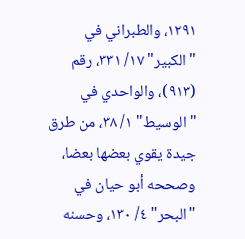١٢٩١، والطبراني في "الكبير" ١٧/ ٣٣١، رقم (٩١٣)، والواحدي في "الوسيط" ١/ ٣٨، من طرق جيدة يقوي بعضها بعضا، وصححه أبو حيان في "البحر" ٤/ ١٣٠، وحسنه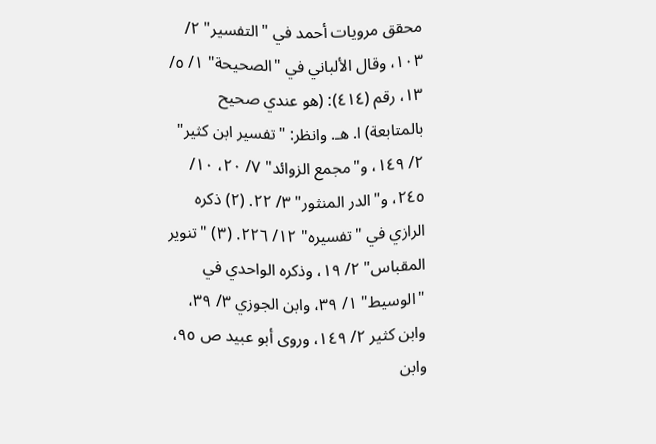محقق مرويات أحمد في "التفسير" ٢/ ١٠٣، وقال الألباني في "الصحيحة" ١/ ٥/ ١٣، رقم (٤١٤): (هو عندي صحيح بالمتابعة) ا. هـ. وانظر: "تفسير ابن كثير" ٢/ ١٤٩، و"مجمع الزوائد" ٧/ ٢٠، ١٠/ ٢٤٥، و"الدر المنثور" ٣/ ٢٢. (٢) ذكره الرازي في "تفسيره" ١٢/ ٢٢٦. (٣) "تنوير المقباس" ٢/ ١٩، وذكره الواحدي في "الوسيط" ١/ ٣٩، وابن الجوزي ٣/ ٣٩، وابن كثير ٢/ ١٤٩، وروى أبو عبيد ص ٩٥، وابن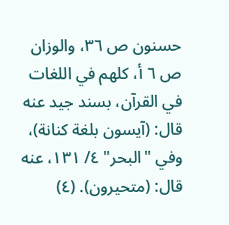حسنون ص ٣٦، والوزان ص ٦ أ، كلهم في اللغات في القرآن، بسند جيد عنه قال: (آيسون بلغة كنانة)، وفي "البحر" ٤/ ١٣١، عنه قال: (متحيرون). (٤)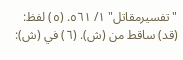"تفسيرمقاتل" ١/ ٥٦١. (٥) لفظ: (قد) ساقط من (ش). (٦) في (ش):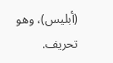(أبليس)، وهو تحريف.